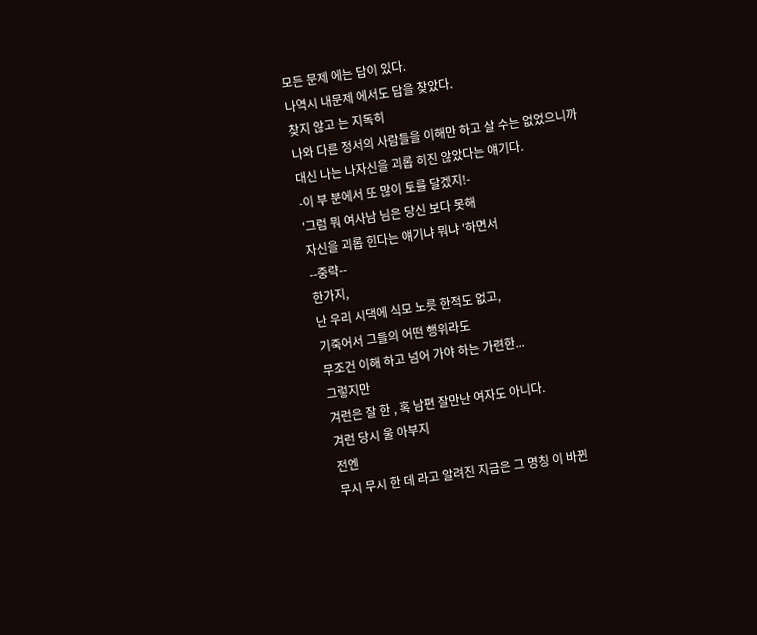모든 문제 에는 답이 있다.
나역시 내문제 에서도 답을 찾았다.
찾지 않고 는 지독히
나와 다른 정서의 사람들을 이해만 하고 살 수는 없었으니까
대신 나는 나자신을 괴롭 히진 않았다는 얘기다.
-이 부 분에서 또 많이 토를 달겠지!-
'그럼 뭐 여사남 님은 당신 보다 못해
자신을 괴롭 힌다는 얘기냐 뭐냐 '하면서
--중략--
한가지,
난 우리 시댁에 식모 노릇 한적도 없고,
기죽어서 그들의 어떤 행위라도
무조건 이해 하고 넘어 가야 하는 가련한...
그렇지만
겨런은 잘 한 , 혹 남편 잘만난 여자도 아니다.
겨런 당시 울 아부지
전엔
무시 무시 한 데 라고 알려진 지금은 그 명칭 이 바뀐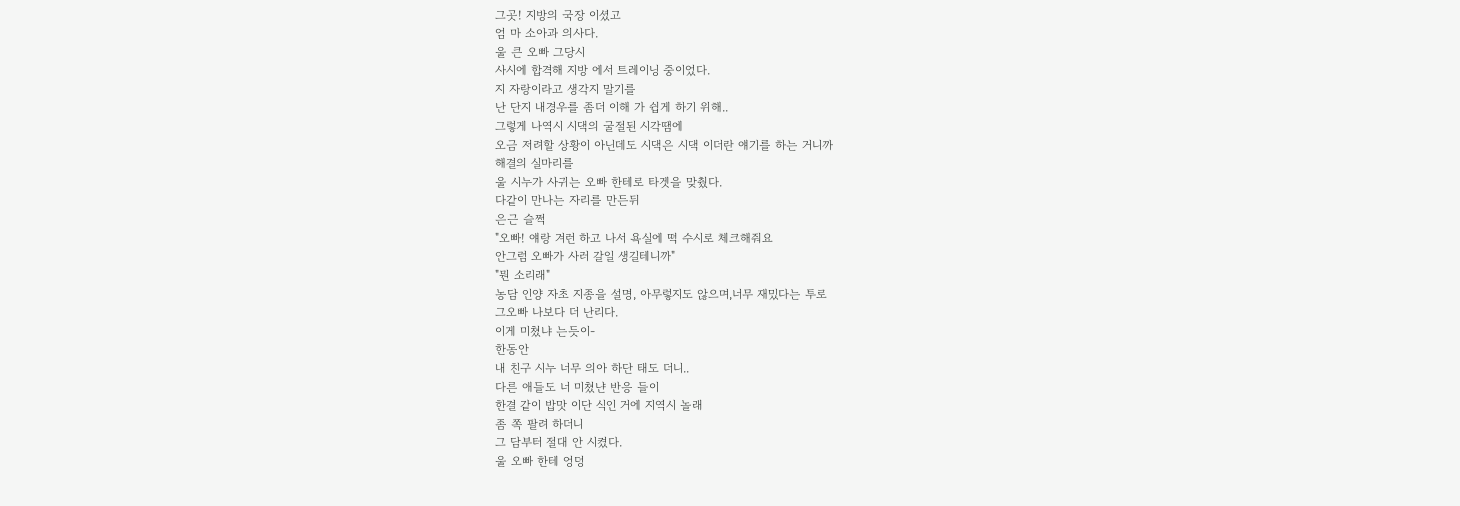그곳! 지방의 국장 이셨고
엄 마 소아과 의사다.
울 큰 오빠 그당시
사시에 합격해 지방 에서 트레이닝 중이었다.
지 자랑이라고 생각지 말기를
난 단지 내경우를 좀더 이해 가 쉽게 하기 위해..
그렇게 나역시 시댁의 굴절된 시각땜에
오금 저려할 상황이 아닌데도 시댁은 시댁 이더란 얘기를 하는 거니까
해결의 실마리를
울 시누가 사귀는 오빠 한테로 타겟을 맞췄다.
다같이 만나는 자리를 만든뒤
은근 슬쩍
"오빠! 얘랑 겨런 하고 나서 욕실에 떡 수시로 체크해줘요
안그럼 오빠가 사러 갈일 생길테니까"
"뭔 소리래"
농담 인양 자초 지종을 설명, 아무렇지도 않으며,너무 재밌다는 투로
그오빠 나보다 더 난리다.
이게 미쳤냐 는듯이-
한동안
내 친구 시누 너무 의아 하단 태도 더니..
다른 애들도 너 미쳤냔 반응 들이
한결 같이 밥맛 이단 식인 거에 지역시 놀래
좀 쪽 팔려 하더니
그 담부터 절대 안 시켰다.
울 오빠 한테 엉덩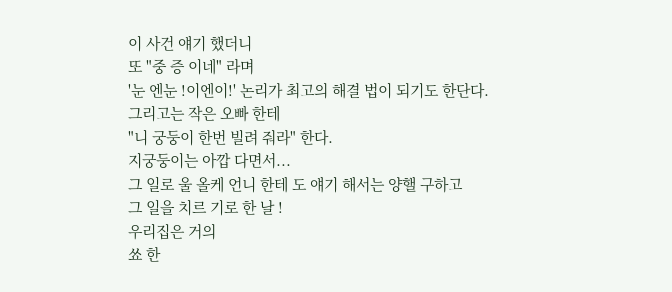이 사건 얘기 했더니
또 "중 증 이네" 라며
'눈 엔눈 !이엔이!' 논리가 최고의 해결 법이 되기도 한단다.
그리고는 작은 오빠 한테
"니 궁둥이 한번 빌려 줘라" 한다.
지궁둥이는 아깝 다면서...
그 일로 울 올케 언니 한테 도 얘기 해서는 양핼 구하고
그 일을 치르 기로 한 날 !
우리집은 거의
쑈 한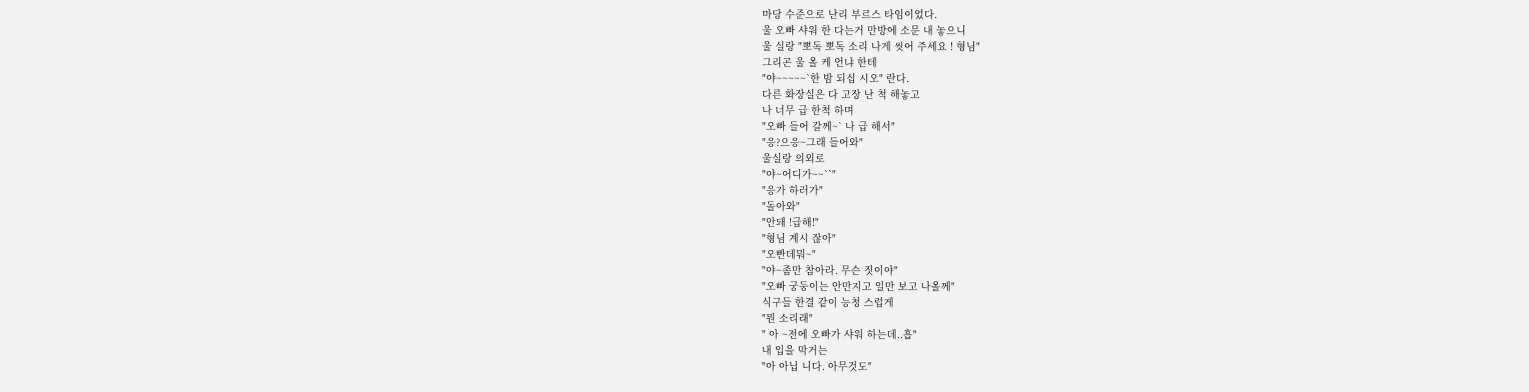마당 수준으로 난리 부르스 타임이었다.
울 오빠 샤워 한 다는거 만방에 소문 내 놓으니
울 실랑 "뽀독 뽀독 소리 나게 씻어 주세요 ! 형님"
그리곤 울 올 케 언냐 한테
"야~~~~~`한 밤 되십 시오" 란다.
다른 화장실은 다 고장 난 척 해놓고
나 너무 급 한척 하며
"오빠 들어 갈께~` 나 급 해서"
"응?으응~그래 들어와"
울실랑 의외로
"야~어디가~~``"
"응가 하러가"
"돌아와"
"안돼 !급해!"
"형님 계시 잖아"
"오빤데뭐~"
"야~좀만 참아라. 무슨 짓이야"
"오빠 궁둥이는 안만지고 일만 보고 나올께"
식구들 한결 같이 능청 스럽게
"뭔 소리래"
" 아 ~전에 오빠가 샤워 하는데..흡"
내 입을 막거는
"아 아닙 니다. 아무것도"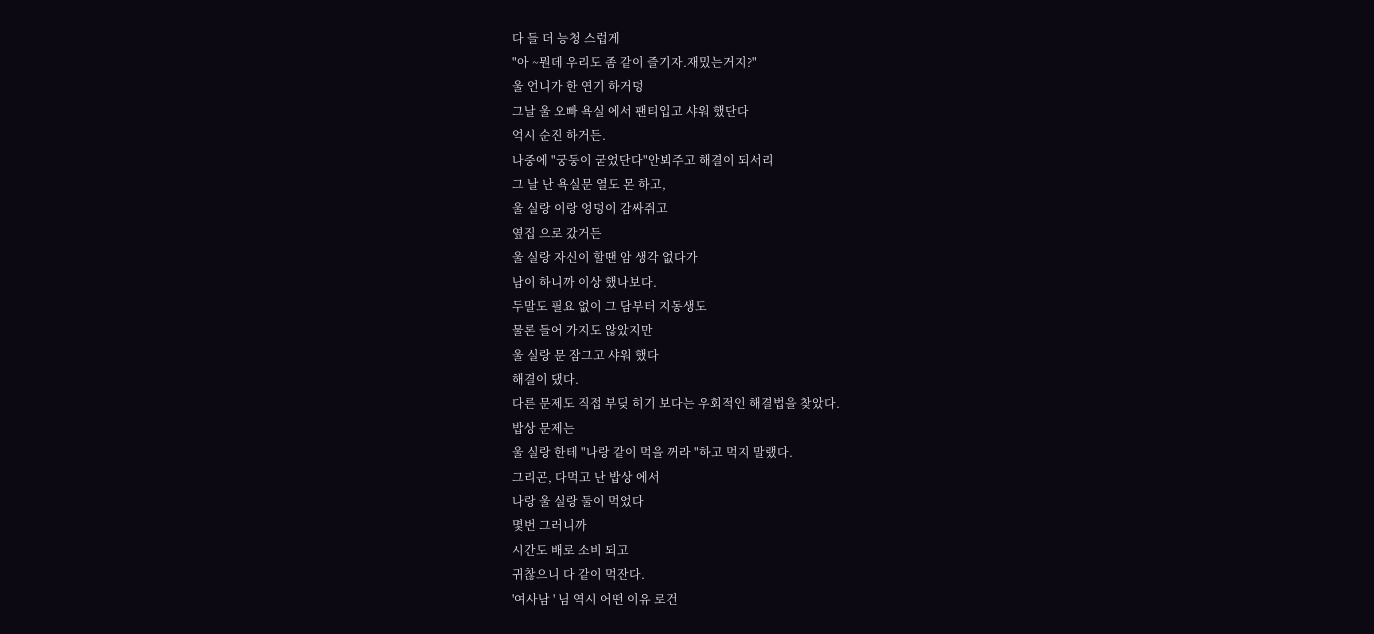다 들 더 능청 스럽게
"아 ~뭔데 우리도 좀 같이 즐기자.재밌는거지?"
울 언니가 한 연기 하거덩
그날 울 오빠 욕실 에서 팬티입고 샤워 했단다
억시 순진 하거든.
나중에 "궁둥이 굳었단다"안뵈주고 해결이 되서리
그 날 난 욕실문 열도 몬 하고,
울 실랑 이랑 엉덩이 감싸쥐고
옆집 으로 갔거든
울 실랑 자신이 할땐 암 생각 없다가
남이 하니까 이상 했나보다.
두말도 필요 없이 그 담부터 지동생도
물론 들어 가지도 않았지만
울 실랑 문 잠그고 샤워 했다
해결이 댔다.
다른 문제도 직접 부딪 히기 보다는 우회적인 해결법을 찾았다.
밥상 문제는
울 실랑 한테 "나랑 같이 먹을 꺼라 "하고 먹지 말랬다.
그리곤, 다먹고 난 밥상 에서
나랑 울 실랑 둘이 먹었다
몇번 그러니까
시간도 배로 소비 되고
귀찮으니 다 같이 먹잔다.
'여사남 ' 님 역시 어떤 이유 로건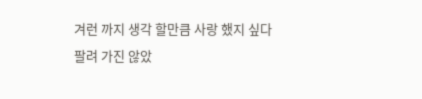겨런 까지 생각 할만큼 사랑 했지 싶다
팔려 가진 않았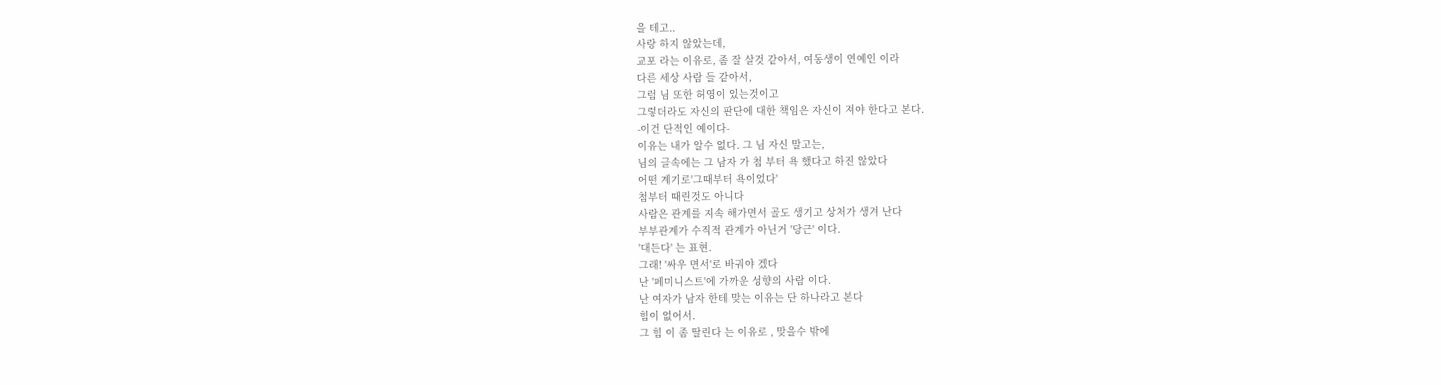을 테고..
사랑 하지 않았는데,
교포 라는 이유로, 좀 잘 살것 같아서, 여동생이 연예인 이라
다른 세상 사람 들 같아서,
그럼 님 또한 허영이 있는것이고
그렇더라도 자신의 판단에 대한 책임은 자신이 져야 한다고 본다.
-이건 단적인 예이다-
이유는 내가 알수 없다. 그 님 자신 말고는,
님의 글속에는 그 남자 가 첨 부터 욕 했다고 하진 않았다
어떤 계기로'그때부터 욕이었다'
첨부터 때린것도 아니다
사람은 관계를 지속 해가면서 골도 생기고 상처가 생겨 난다
부부관계가 수직적 관계가 아닌거 '당근' 이다.
'대든다' 는 표현.
그래! '싸우 면서'로 바궈야 겠다
난 '페미니스트'에 가까운 성향의 사람 이다.
난 여자가 남자 한테 맞는 이유는 단 하나라고 본다
힘이 없어서.
그 힘 이 좀 딸린다 는 이유로 , 맞을수 밖에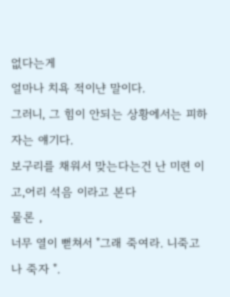없다는게
얼마나 치욕 적이냔 말이다.
그러니, 그 힘이 안되는 상황에서는 피하자는 얘기다.
보구리를 채워서 맞는다는건 난 미련 이고,어리 석음 이라고 본다
물론 ,
너무 열이 뻗쳐서 "그래 죽여라. 니죽고 나 죽자 ".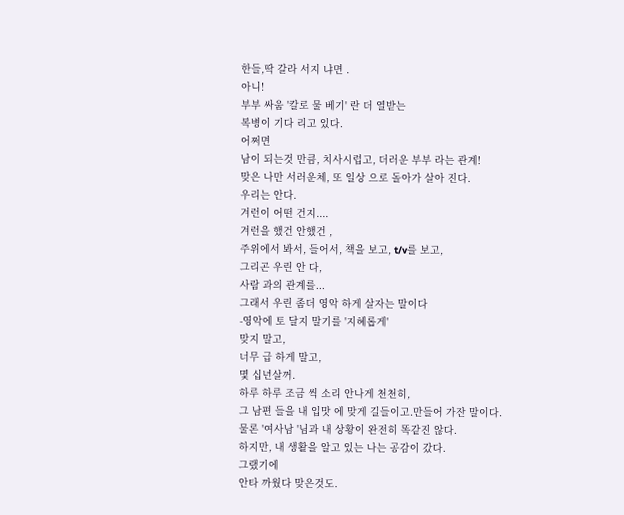한들,딱 갈라 서지 냐면 .
아니!
부부 싸움 '칼로 물 베기' 란 더 열받는
복병이 기다 리고 있다.
어쩌면
남이 되는것 만큼, 치사시럽고, 더러운 부부 라는 관계!
맞은 나만 서러운체, 또 일상 으로 돌아가 살아 진다.
우리는 안다.
겨런이 어떤 건지....
겨런을 했건 안했건 ,
주위에서 봐서, 들어서, 책을 보고, t/v를 보고,
그리곤 우린 안 다,
사람 과의 관계를...
그래서 우린 좀더 영악 하게 살자는 말이다
-영악에 토 달지 말기를 '지혜롭게'
맞지 말고,
너무 급 하게 말고,
몇 십년살꺼.
하루 하루 조금 씩 소리 안나게 천천히,
그 남편 들을 내 입맛 에 맞게 길들이고.만들어 가잔 말이다.
물론 '여사남 '님과 내 상황이 완전히 똑같진 않다.
하지만, 내 생활을 알고 있는 나는 공감이 갔다.
그랬기에
안타 까웠다 맞은것도.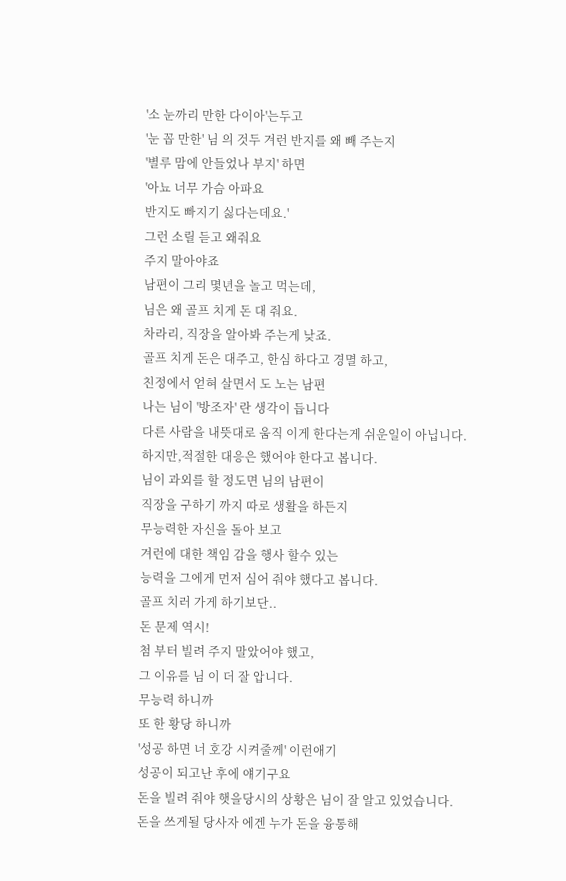'소 눈까리 만한 다이아'는두고
'눈 꼽 만한' 님 의 것두 겨런 반지를 왜 빼 주는지
'별루 맘에 안들었나 부지' 하면
'아뇨 너무 가슴 아파요
반지도 빠지기 싫다는데요.'
그런 소릴 듣고 왜줘요
주지 말아야죠
남편이 그리 몇년을 놀고 먹는데,
님은 왜 골프 치게 돈 대 줘요.
차라리, 직장을 알아봐 주는게 낮죠.
골프 치게 돈은 대주고, 한심 하다고 경멸 하고,
친정에서 얻혀 살면서 도 노는 남편
나는 님이 '방조자' 란 생각이 듭니다
다른 사람을 내뜻대로 움직 이게 한다는게 쉬운일이 아닙니다.
하지만,적절한 대응은 했어야 한다고 봅니다.
님이 과외를 할 정도면 님의 남편이
직장을 구하기 까지 따로 생활을 하든지
무능력한 자신을 돌아 보고
겨런에 대한 책임 감을 행사 할수 있는
능력을 그에게 먼저 심어 줘야 했다고 봅니다.
골프 치러 가게 하기보단..
돈 문제 역시!
첨 부터 빌려 주지 말았어야 했고,
그 이유를 님 이 더 잘 압니다.
무능력 하니까
또 한 황당 하니까
'성공 하면 너 호강 시켜줄께' 이런애기
성공이 되고난 후에 얘기구요
돈을 빌려 줘야 햇을당시의 상황은 님이 잘 알고 있었습니다.
돈을 쓰게될 당사자 에겐 누가 돈을 융통해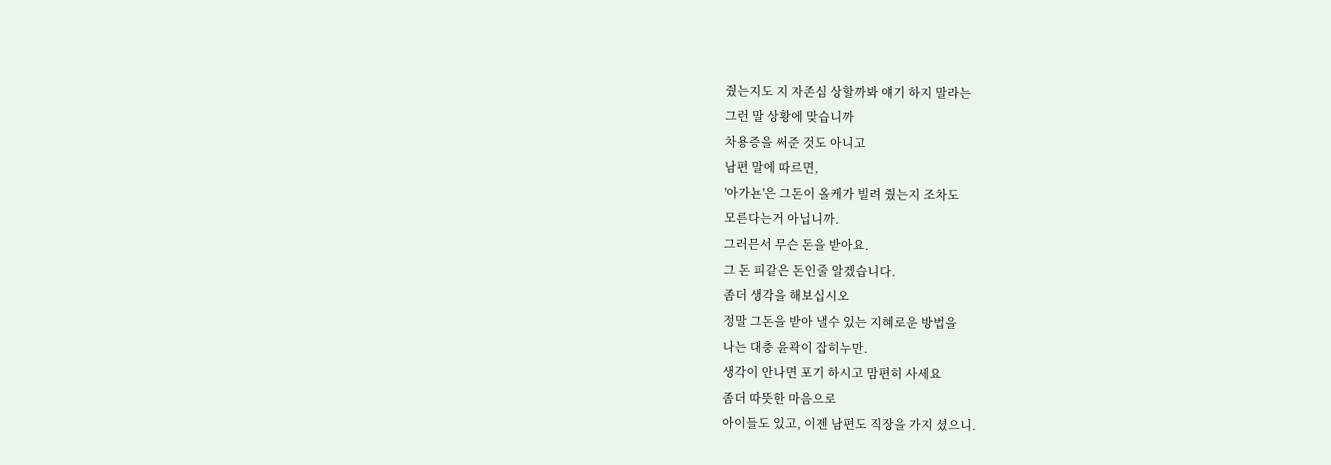줬는지도 지 자존심 상할까봐 얘기 하지 말라는
그런 말 상황에 맞습니까
차용증을 써준 것도 아니고
남편 말에 따르면,
'아가뇬'은 그돈이 올케가 빌려 줬는지 조차도
모른다는거 아닙니까.
그러믄서 무슨 돈을 받아요.
그 돈 피같은 돈인줄 알겠습니다.
좀더 생각을 해보십시오
정말 그돈을 받아 낼수 있는 지혜로운 방법을
나는 대충 윤곽이 잡히누만.
생각이 안나면 포기 하시고 맘편히 사세요
좀더 따뜻한 마음으로
아이들도 있고, 이젠 남편도 직장을 가지 셨으니.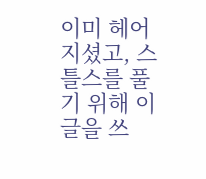이미 헤어 지셨고, 스틀스를 풀기 위해 이글을 쓰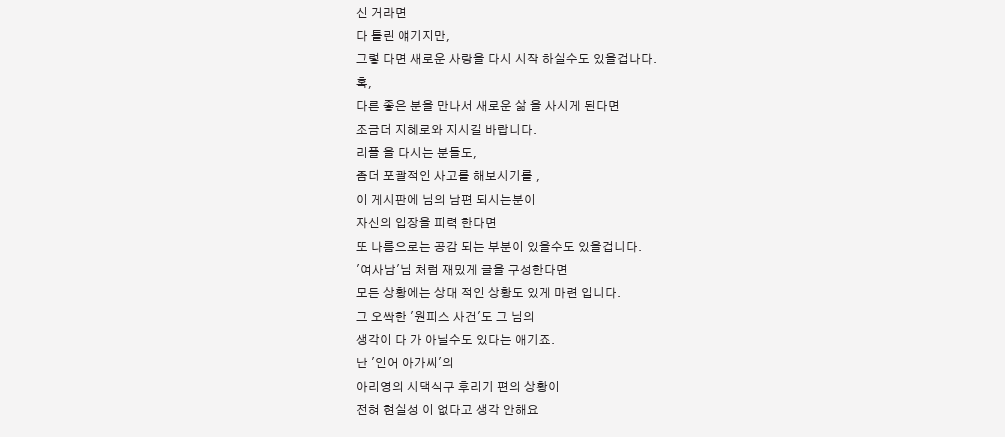신 거라면
다 틀린 얘기지만,
그렇 다면 새로운 사랑을 다시 시작 하실수도 있을겁나다.
혹,
다른 좋은 분을 만나서 새로운 삶 을 사시게 된다면
조금더 지혜로와 지시길 바랍니다.
리플 을 다시는 분들도,
좀더 포괄적인 사고를 해보시기를 ,
이 게시판에 님의 남편 되시는분이
자신의 입장을 피력 한다면
또 나름으로는 공감 되는 부분이 있을수도 있을겁니다.
'여사남'님 처럼 재밌게 글을 구성한다면
모든 상황에는 상대 적인 상황도 있게 마련 입니다.
그 오싹한 '원피스 사건'도 그 님의
생각이 다 가 아닐수도 있다는 애기죠.
난 '인어 아가씨'의
아리영의 시댁식구 후리기 편의 상황이
전혀 현실성 이 없다고 생각 안해요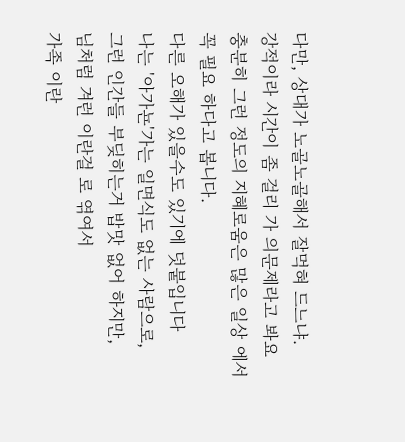다만, 상대가 노골노골해서 잘먹혀 드느냐.
강적이라 시간이 좀 걸리 가 의문제라고 봐요
충분히 그런 정도의 지혜로움은 많은 일상 에서
꼭 필요 하다고 봅니다.
다른 오해가 있을수도 있기에 덧붙입니다
나는 '아가뇬'가는 일면식도 없는 사람으로,
그런 인간들 부딪히는거 밥맛 없어 하지만,
님처럼 겨런 이란걸 로 엮여서
가족 이란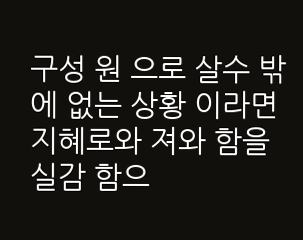구성 원 으로 살수 밖에 없는 상황 이라면
지혜로와 져와 함을 실감 함으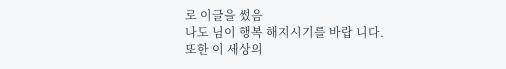로 이글을 썼음
나도 님이 행복 해지시기를 바랍 니다.
또한 이 세상의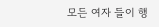모든 여자 들이 행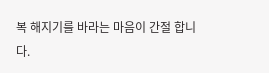복 해지기를 바라는 마음이 간절 합니다.